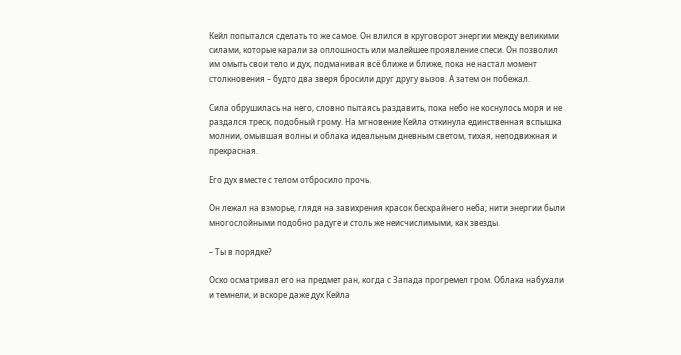Кейл попытался сделать то же самое. Он влился в круговорот энергии между великими силами, которые карали за оплошность или малейшее проявление спеси. Он позволил им омыть свои тело и дух, подманивая всё ближе и ближе, пока не настал момент столкновения – будто два зверя бросили друг другу вызов. А затем он побежал.

Сила обрушилась на него, словно пытаясь раздавить, пока небо не коснулось моря и не раздался треск, подобный грому. На мгновение Кейла откинула единственная вспышка молнии, омывшая волны и облака идеальным дневным светом, тихая, неподвижная и прекрасная.

Его дух вместе с телом отбросило прочь.

Он лежал на взморье, глядя на завихрения красок бескрайнего неба; нити энергии были многослойными подобно радуге и столь же неисчислимыми, как звезды.

– Ты в порядке?

Оско осматривал его на предмет ран, когда с Запада прогремел гром. Облака набухали и темнели, и вскоре даже дух Кейла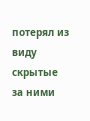потерял из виду скрытые за ними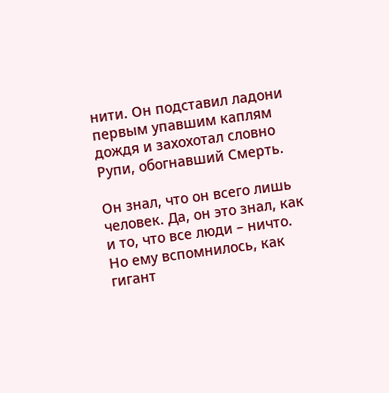нити. Он подставил ладони первым упавшим каплям дождя и захохотал словно Рупи, обогнавший Смерть.

Он знал, что он всего лишь человек. Да, он это знал, как и то, что все люди – ничто. Но ему вспомнилось, как гигант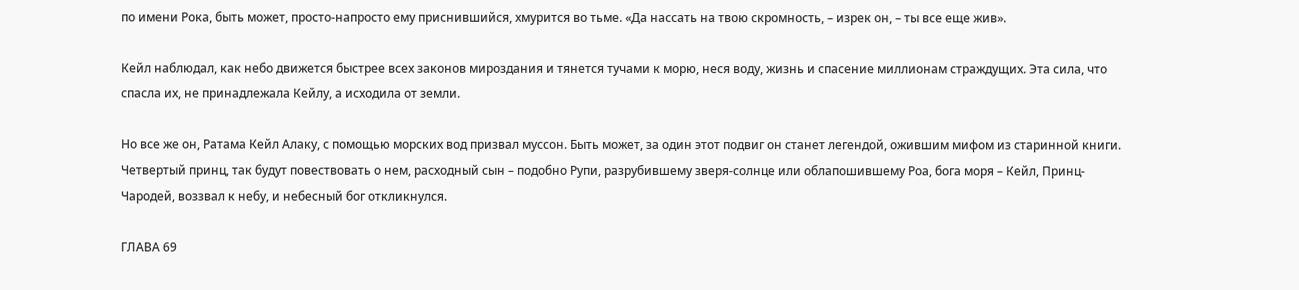по имени Рока, быть может, просто-напросто ему приснившийся, хмурится во тьме. «Да нассать на твою скромность, – изрек он, – ты все еще жив».

Кейл наблюдал, как небо движется быстрее всех законов мироздания и тянется тучами к морю, неся воду, жизнь и спасение миллионам страждущих. Эта сила, что спасла их, не принадлежала Кейлу, а исходила от земли.

Но все же он, Ратама Кейл Алаку, с помощью морских вод призвал муссон. Быть может, за один этот подвиг он станет легендой, ожившим мифом из старинной книги. Четвертый принц, так будут повествовать о нем, расходный сын – подобно Рупи, разрубившему зверя-солнце или облапошившему Роа, бога моря – Кейл, Принц-Чародей, воззвал к небу, и небесный бог откликнулся.

ГЛАВА 69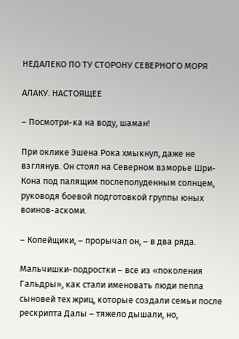НЕДАЛЕКО ПО ТУ СТОРОНУ СЕВЕРНОГО МОРЯ

АЛАКУ. НАСТОЯЩЕЕ

– Посмотри-ка на воду, шаман!

При оклике Эшена Рока хмыкнул, даже не взглянув. Он стоял на Северном взморье Шри-Кона под палящим послеполуденным солнцем, руководя боевой подготовкой группы юных воинов-аскоми.

– Копейщики, – прорычал он, – в два ряда.

Мальчишки-подростки – все из «поколения Гальдры», как стали именовать люди пепла сыновей тех жриц, которые создали семьи после рескрипта Далы – тяжело дышали, но,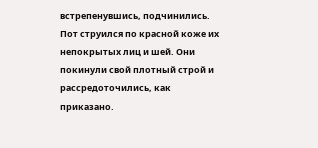встрепенувшись, подчинились. Пот струился по красной коже их непокрытых лиц и шей. Они покинули свой плотный строй и рассредоточились, как приказано.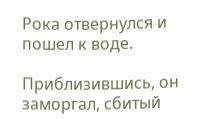Рока отвернулся и пошел к воде.

Приблизившись, он заморгал, сбитый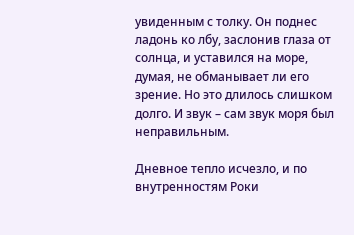увиденным с толку. Он поднес ладонь ко лбу, заслонив глаза от солнца, и уставился на море, думая, не обманывает ли его зрение. Но это длилось слишком долго. И звук – сам звук моря был неправильным.

Дневное тепло исчезло, и по внутренностям Роки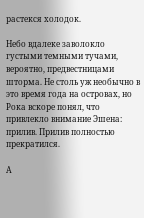растекся холодок.

Небо вдалеке заволокло густыми темными тучами, вероятно, предвестницами шторма. Не столь уж необычно в это время года на островах, но Рока вскоре понял, что привлекло внимание Эшена: прилив. Прилив полностью прекратился.

А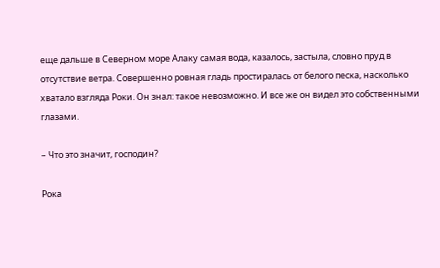еще дальше в Северном море Алаку самая вода, казалось, застыла, словно пруд в отсутствие ветра. Совершенно ровная гладь простиралась от белого песка, насколько хватало взгляда Роки. Он знал: такое невозможно. И все же он видел это собственными глазами.

– Что это значит, господин?

Рока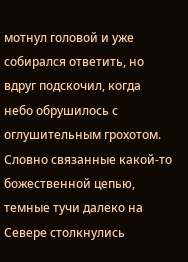мотнул головой и уже собирался ответить, но вдруг подскочил, когда небо обрушилось с оглушительным грохотом. Словно связанные какой-то божественной цепью, темные тучи далеко на Севере столкнулись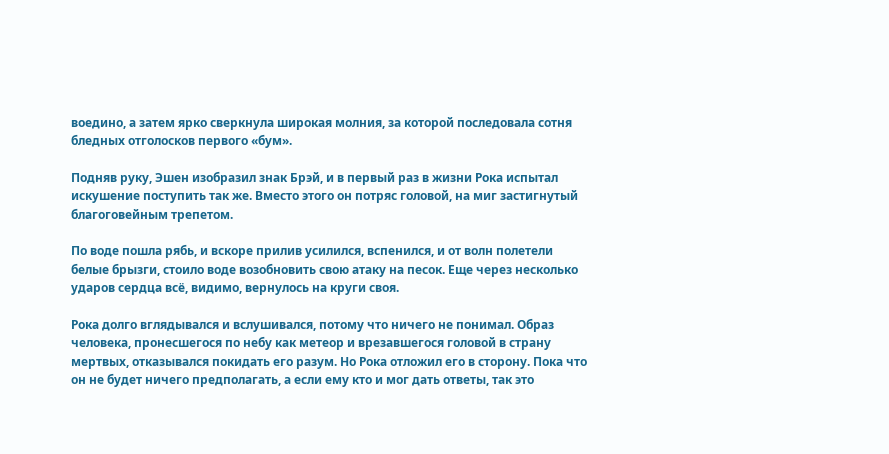воедино, а затем ярко сверкнула широкая молния, за которой последовала сотня бледных отголосков первого «бум».

Подняв руку, Эшен изобразил знак Брэй, и в первый раз в жизни Рока испытал искушение поступить так же. Вместо этого он потряс головой, на миг застигнутый благоговейным трепетом.

По воде пошла рябь, и вскоре прилив усилился, вспенился, и от волн полетели белые брызги, стоило воде возобновить свою атаку на песок. Еще через несколько ударов сердца всё, видимо, вернулось на круги своя.

Рока долго вглядывался и вслушивался, потому что ничего не понимал. Образ человека, пронесшегося по небу как метеор и врезавшегося головой в страну мертвых, отказывался покидать его разум. Но Рока отложил его в сторону. Пока что он не будет ничего предполагать, а если ему кто и мог дать ответы, так это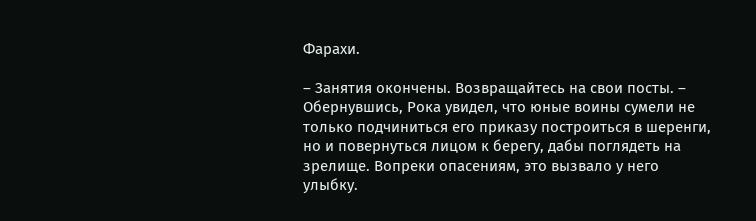Фарахи.

– Занятия окончены. Возвращайтесь на свои посты. – Обернувшись, Рока увидел, что юные воины сумели не только подчиниться его приказу построиться в шеренги, но и повернуться лицом к берегу, дабы поглядеть на зрелище. Вопреки опасениям, это вызвало у него улыбку.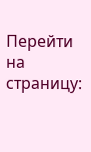Перейти на страницу: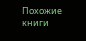Похожие книги